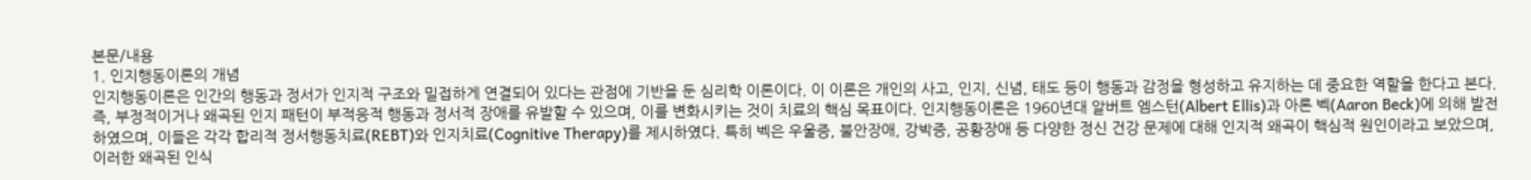본문/내용
1. 인지행동이론의 개념
인지행동이론은 인간의 행동과 정서가 인지적 구조와 밀접하게 연결되어 있다는 관점에 기반을 둔 심리학 이론이다. 이 이론은 개인의 사고, 인지, 신념, 태도 등이 행동과 감정을 형성하고 유지하는 데 중요한 역할을 한다고 본다. 즉, 부정적이거나 왜곡된 인지 패턴이 부적응적 행동과 정서적 장애를 유발할 수 있으며, 이를 변화시키는 것이 치료의 핵심 목표이다. 인지행동이론은 1960년대 알버트 엠스턴(Albert Ellis)과 아론 벡(Aaron Beck)에 의해 발전하였으며, 이들은 각각 합리적 정서행동치료(REBT)와 인지치료(Cognitive Therapy)를 제시하였다. 특히 벡은 우울증, 불안장애, 강박증, 공황장애 등 다양한 정신 건강 문제에 대해 인지적 왜곡이 핵심적 원인이라고 보았으며, 이러한 왜곡된 인식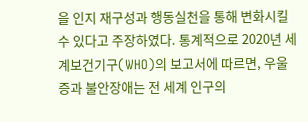을 인지 재구성과 행동실천을 통해 변화시킬 수 있다고 주장하였다. 통계적으로 2020년 세계보건기구(WHO)의 보고서에 따르면, 우울증과 불안장애는 전 세계 인구의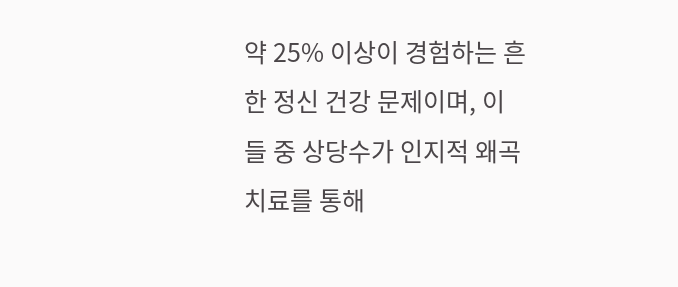약 25% 이상이 경험하는 흔한 정신 건강 문제이며, 이들 중 상당수가 인지적 왜곡 치료를 통해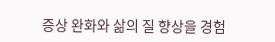증상 완화와 삶의 질 향상을 경험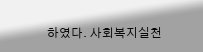하였다. 사회복지실천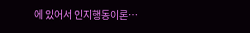에 있어서 인지행동이론…